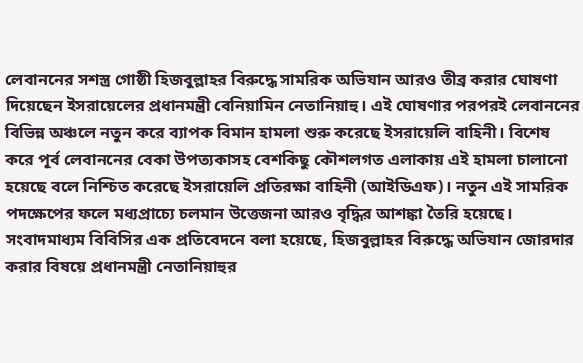লেবাননের সশস্ত্র গোষ্ঠী হিজবুল্লাহর বিরুদ্ধে সামরিক অভিযান আরও তীব্র করার ঘোষণা দিয়েছেন ইসরায়েলের প্রধানমন্ত্রী বেনিয়ামিন নেতানিয়াহু। এই ঘোষণার পরপরই লেবাননের বিভিন্ন অঞ্চলে নতুন করে ব্যাপক বিমান হামলা শুরু করেছে ইসরায়েলি বাহিনী। বিশেষ করে পূর্ব লেবাননের বেকা উপত্যকাসহ বেশকিছু কৌশলগত এলাকায় এই হামলা চালানো হয়েছে বলে নিশ্চিত করেছে ইসরায়েলি প্রতিরক্ষা বাহিনী (আইডিএফ)। নতুন এই সামরিক পদক্ষেপের ফলে মধ্যপ্রাচ্যে চলমান উত্তেজনা আরও বৃদ্ধির আশঙ্কা তৈরি হয়েছে।
সংবাদমাধ্যম বিবিসির এক প্রতিবেদনে বলা হয়েছে, হিজবুল্লাহর বিরুদ্ধে অভিযান জোরদার করার বিষয়ে প্রধানমন্ত্রী নেতানিয়াহুর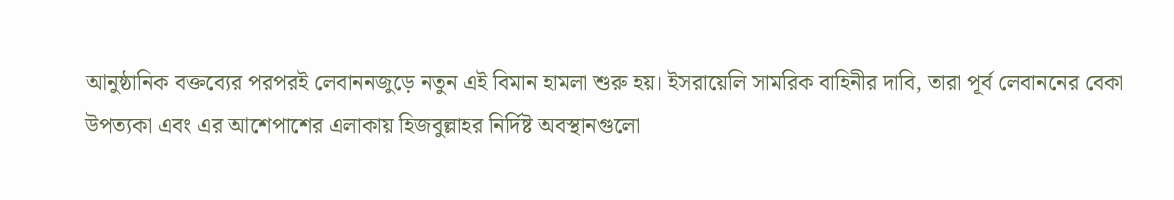আনুষ্ঠানিক বক্তব্যের পরপরই লেবাননজুড়ে নতুন এই বিমান হামলা শুরু হয়। ইসরায়েলি সামরিক বাহিনীর দাবি, তারা পূর্ব লেবাননের বেকা উপত্যকা এবং এর আশেপাশের এলাকায় হিজবুল্লাহর নির্দিষ্ট অবস্থানগুলো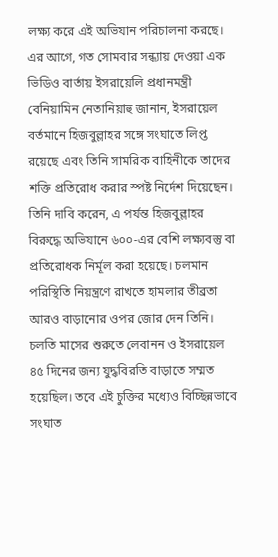লক্ষ্য করে এই অভিযান পরিচালনা করছে।
এর আগে, গত সোমবার সন্ধ্যায় দেওয়া এক ভিডিও বার্তায় ইসরায়েলি প্রধানমন্ত্রী বেনিয়ামিন নেতানিয়াহু জানান, ইসরায়েল বর্তমানে হিজবুল্লাহর সঙ্গে সংঘাতে লিপ্ত রয়েছে এবং তিনি সামরিক বাহিনীকে তাদের শক্তি প্রতিরোধ করার স্পষ্ট নির্দেশ দিয়েছেন। তিনি দাবি করেন, এ পর্যন্ত হিজবুল্লাহর বিরুদ্ধে অভিযানে ৬০০-এর বেশি লক্ষ্যবস্তু বা প্রতিরোধক নির্মূল করা হয়েছে। চলমান পরিস্থিতি নিয়ন্ত্রণে রাখতে হামলার তীব্রতা আরও বাড়ানোর ওপর জোর দেন তিনি।
চলতি মাসের শুরুতে লেবানন ও ইসরায়েল ৪৫ দিনের জন্য যুদ্ধবিরতি বাড়াতে সম্মত হয়েছিল। তবে এই চুক্তির মধ্যেও বিচ্ছিন্নভাবে সংঘাত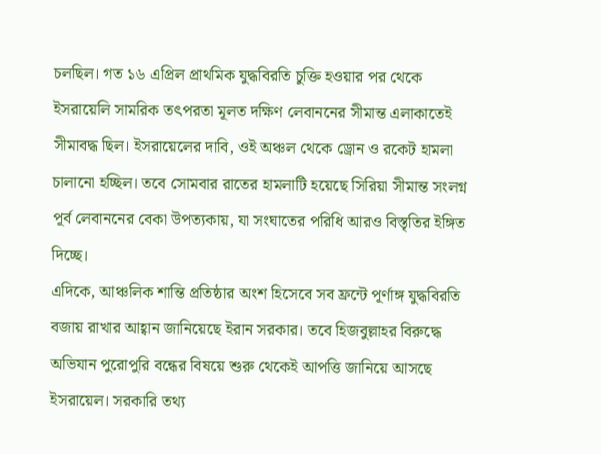চলছিল। গত ১৬ এপ্রিল প্রাথমিক যুদ্ধবিরতি চুক্তি হওয়ার পর থেকে ইসরায়েলি সামরিক তৎপরতা মূলত দক্ষিণ লেবাননের সীমান্ত এলাকাতেই সীমাবদ্ধ ছিল। ইসরায়েলের দাবি, ওই অঞ্চল থেকে ড্রোন ও রকেট হামলা চালানো হচ্ছিল। তবে সোমবার রাতের হামলাটি হয়েছে সিরিয়া সীমান্ত সংলগ্ন পূর্ব লেবাননের বেকা উপত্যকায়, যা সংঘাতের পরিধি আরও বিস্তৃতির ইঙ্গিত দিচ্ছে।
এদিকে, আঞ্চলিক শান্তি প্রতিষ্ঠার অংশ হিসেবে সব ফ্রন্টে পূর্ণাঙ্গ যুদ্ধবিরতি বজায় রাখার আহ্বান জানিয়েছে ইরান সরকার। তবে হিজবুল্লাহর বিরুদ্ধে অভিযান পুরোপুরি বন্ধের বিষয়ে শুরু থেকেই আপত্তি জানিয়ে আসছে ইসরায়েল। সরকারি তথ্য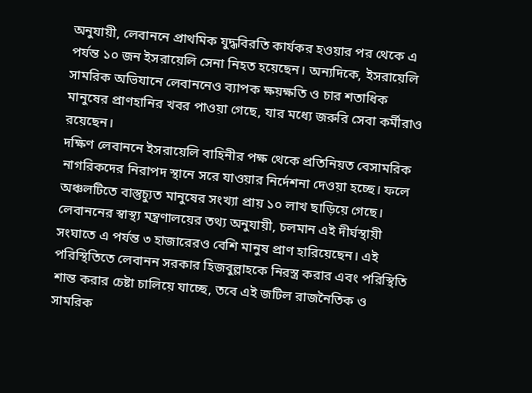অনুযায়ী, লেবাননে প্রাথমিক যুদ্ধবিরতি কার্যকর হওয়ার পর থেকে এ পর্যন্ত ১০ জন ইসরায়েলি সেনা নিহত হয়েছেন। অন্যদিকে, ইসরায়েলি সামরিক অভিযানে লেবাননেও ব্যাপক ক্ষয়ক্ষতি ও চার শতাধিক মানুষের প্রাণহানির খবর পাওয়া গেছে, যার মধ্যে জরুরি সেবা কর্মীরাও রয়েছেন।
দক্ষিণ লেবাননে ইসরায়েলি বাহিনীর পক্ষ থেকে প্রতিনিয়ত বেসামরিক নাগরিকদের নিরাপদ স্থানে সরে যাওয়ার নির্দেশনা দেওয়া হচ্ছে। ফলে অঞ্চলটিতে বাস্তুচ্যুত মানুষের সংখ্যা প্রায় ১০ লাখ ছাড়িয়ে গেছে। লেবাননের স্বাস্থ্য মন্ত্রণালয়ের তথ্য অনুযায়ী, চলমান এই দীর্ঘস্থায়ী সংঘাতে এ পর্যন্ত ৩ হাজারেরও বেশি মানুষ প্রাণ হারিয়েছেন। এই পরিস্থিতিতে লেবানন সরকার হিজবুল্লাহকে নিরস্ত্র করার এবং পরিস্থিতি শান্ত করার চেষ্টা চালিয়ে যাচ্ছে, তবে এই জটিল রাজনৈতিক ও সামরিক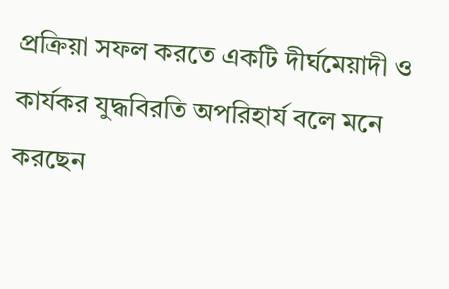প্রক্রিয়া সফল করতে একটি দীর্ঘমেয়াদী ও কার্যকর যুদ্ধবিরতি অপরিহার্য বলে মনে করছেন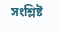সংশ্লিষ্ট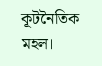কূটনৈতিক মহল।